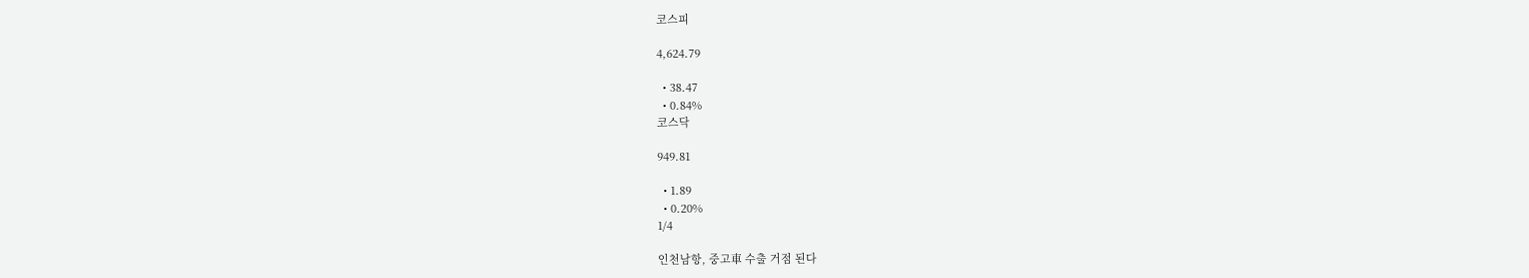코스피

4,624.79

  • 38.47
  • 0.84%
코스닥

949.81

  • 1.89
  • 0.20%
1/4

인천남항, 중고車 수출 거점 된다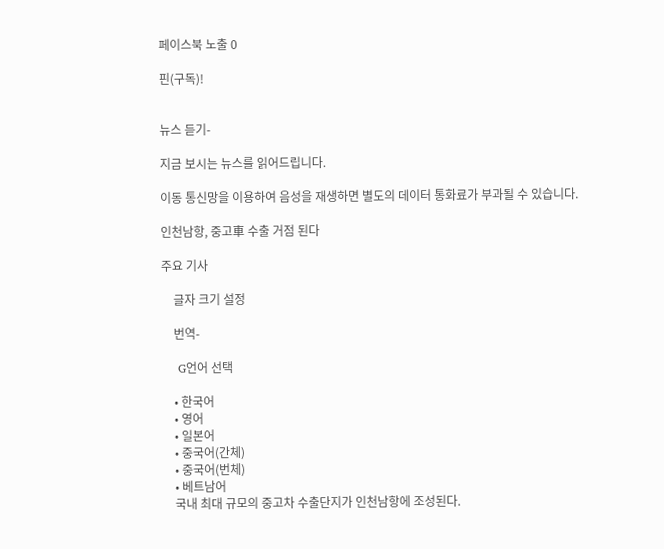페이스북 노출 0

핀(구독)!


뉴스 듣기-

지금 보시는 뉴스를 읽어드립니다.

이동 통신망을 이용하여 음성을 재생하면 별도의 데이터 통화료가 부과될 수 있습니다.

인천남항, 중고車 수출 거점 된다

주요 기사

    글자 크기 설정

    번역-

    G언어 선택

    • 한국어
    • 영어
    • 일본어
    • 중국어(간체)
    • 중국어(번체)
    • 베트남어
    국내 최대 규모의 중고차 수출단지가 인천남항에 조성된다.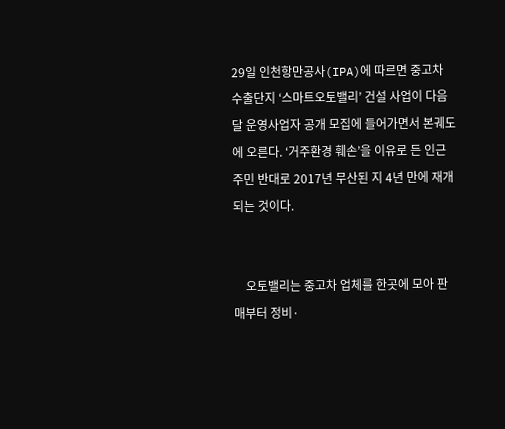29일 인천항만공사(IPA)에 따르면 중고차 수출단지 ‘스마트오토밸리’ 건설 사업이 다음달 운영사업자 공개 모집에 들어가면서 본궤도에 오른다. ‘거주환경 훼손’을 이유로 든 인근 주민 반대로 2017년 무산된 지 4년 만에 재개되는 것이다.


    오토밸리는 중고차 업체를 한곳에 모아 판매부터 정비·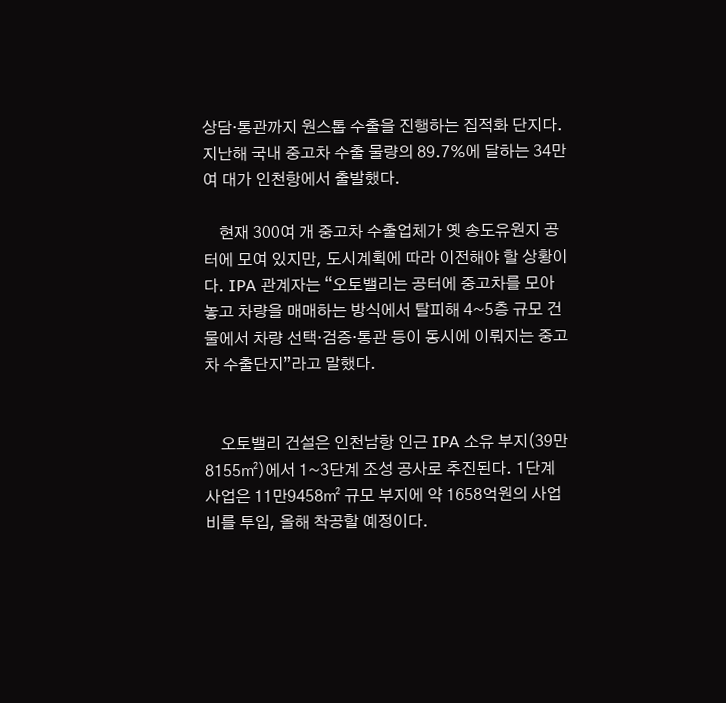상담·통관까지 원스톱 수출을 진행하는 집적화 단지다. 지난해 국내 중고차 수출 물량의 89.7%에 달하는 34만여 대가 인천항에서 출발했다.

    현재 300여 개 중고차 수출업체가 옛 송도유원지 공터에 모여 있지만, 도시계획에 따라 이전해야 할 상황이다. IPA 관계자는 “오토밸리는 공터에 중고차를 모아 놓고 차량을 매매하는 방식에서 탈피해 4~5층 규모 건물에서 차량 선택·검증·통관 등이 동시에 이뤄지는 중고차 수출단지”라고 말했다.


    오토밸리 건설은 인천남항 인근 IPA 소유 부지(39만8155㎡)에서 1~3단계 조성 공사로 추진된다. 1단계 사업은 11만9458㎡ 규모 부지에 약 1658억원의 사업비를 투입, 올해 착공할 예정이다.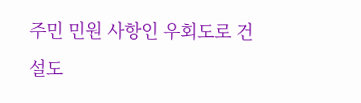주민 민원 사항인 우회도로 건설도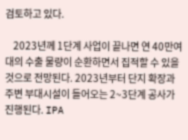검토하고 있다.

    2023년께 1단계 사업이 끝나면 연 40만여 대의 수출 물량이 순환하면서 집적할 수 있을 것으로 전망된다. 2023년부터 단지 확장과 주변 부대시설이 들어오는 2~3단계 공사가 진행된다. IPA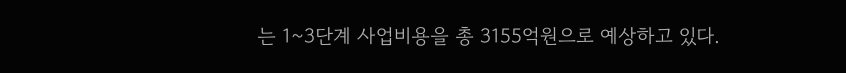는 1~3단계 사업비용을 총 3155억원으로 예상하고 있다.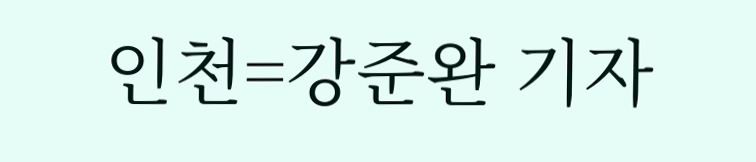인천=강준완 기자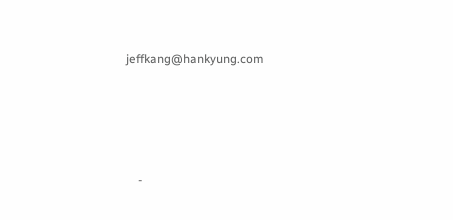jeffkang@hankyung.com







    -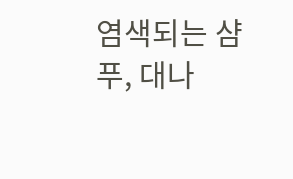염색되는 샴푸, 대나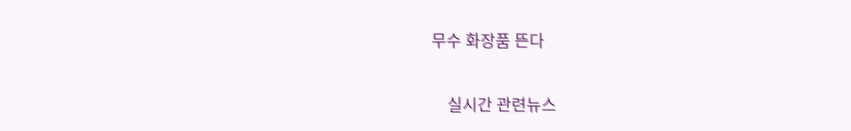무수 화장품 뜬다

    실시간 관련뉴스